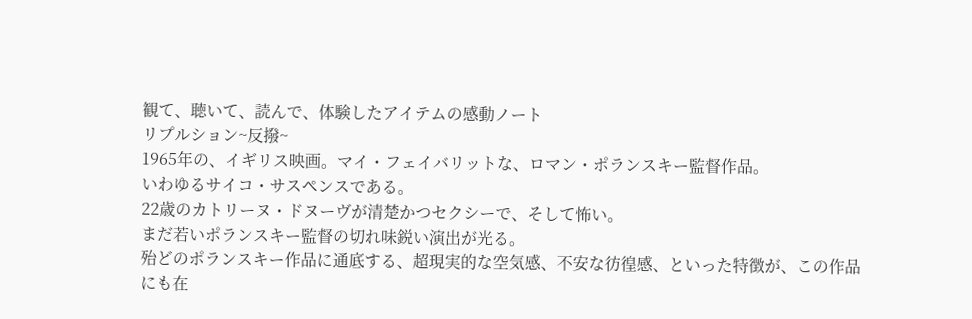観て、聴いて、読んで、体験したアイテムの感動ノート
リプルション~反撥~
1965年の、イギリス映画。マイ・フェイバリットな、ロマン・ポランスキー監督作品。
いわゆるサイコ・サスペンスである。
22歳のカトリーヌ・ドヌーヴが清楚かつセクシーで、そして怖い。
まだ若いポランスキー監督の切れ味鋭い演出が光る。
殆どのポランスキー作品に通底する、超現実的な空気感、不安な彷徨感、といった特徴が、この作品にも在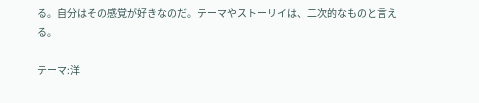る。自分はその感覚が好きなのだ。テーマやストーリイは、二次的なものと言える。

テーマ:洋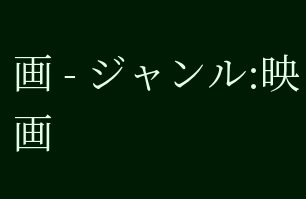画 - ジャンル:映画